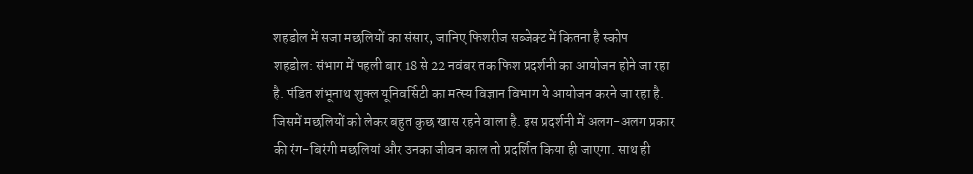शहडोल में सजा मछलियों का संसार, जानिए फिशरीज सब्जेक्ट में कितना है स्कोप
शहडोल: संभाग में पहली बार 18 से 22 नवंबर तक फिश प्रदर्शनी का आयोजन होने जा रहा है. पंडित शंभूनाथ शुक्ल यूनिवर्सिटी का मत्स्य विज्ञान विभाग ये आयोजन करने जा रहा है. जिसमें मछलियों को लेकर बहुत कुछ खास रहने वाला है. इस प्रदर्शनी में अलग-अलग प्रकार की रंग-बिरंगी मछलियां और उनका जीवन काल तो प्रदर्शित किया ही जाएगा. साथ ही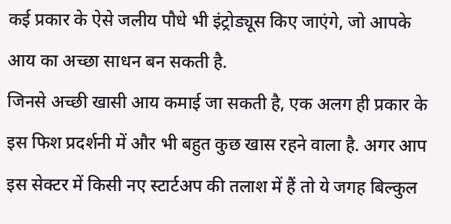कई प्रकार के ऐसे जलीय पौधे भी इंट्रोड्यूस किए जाएंगे, जो आपके आय का अच्छा साधन बन सकती है.
जिनसे अच्छी खासी आय कमाई जा सकती है, एक अलग ही प्रकार के इस फिश प्रदर्शनी में और भी बहुत कुछ खास रहने वाला है. अगर आप इस सेक्टर में किसी नए स्टार्टअप की तलाश में हैं तो ये जगह बिल्कुल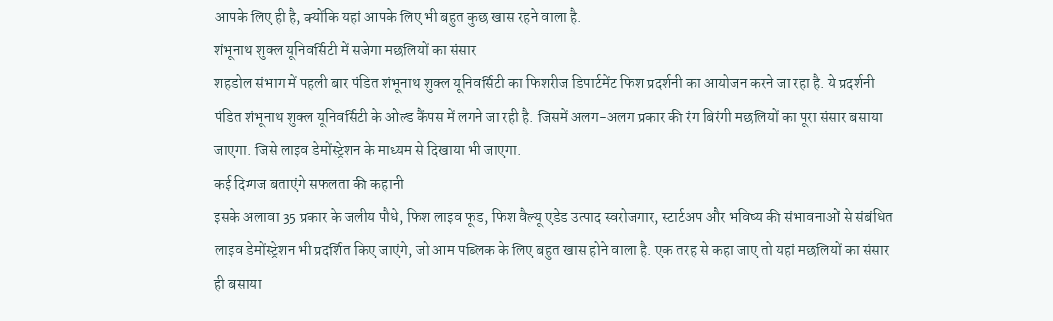आपके लिए ही है, क्योंकि यहां आपके लिए भी बहुत कुछ खास रहने वाला है.
शंभूनाथ शुक्ल यूनिवर्सिटी में सजेगा मछलियों का संसार
शहडोल संभाग में पहली बार पंडित शंभूनाथ शुक्ल यूनिवर्सिटी का फिशरीज डिपार्टमेंट फिश प्रदर्शनी का आयोजन करने जा रहा है. ये प्रदर्शनी पंडित शंभूनाथ शुक्ल यूनिवर्सिटी के ओल्ड कैंपस में लगने जा रही है. जिसमें अलग-अलग प्रकार की रंग बिरंगी मछलियों का पूरा संसार बसाया जाएगा. जिसे लाइव डेमोंस्ट्रेशन के माध्यम से दिखाया भी जाएगा.
कई दिग्गज बताएंगे सफलता की कहानी
इसके अलावा 35 प्रकार के जलीय पौधे, फिश लाइव फूड, फिश वैल्यू एडेड उत्पाद स्वरोजगार, स्टार्टअप और भविष्य की संभावनाओं से संबंधित लाइव डेमोंस्ट्रेशन भी प्रदर्शित किए जाएंगे, जो आम पब्लिक के लिए बहुत खास होने वाला है. एक तरह से कहा जाए तो यहां मछलियों का संसार ही बसाया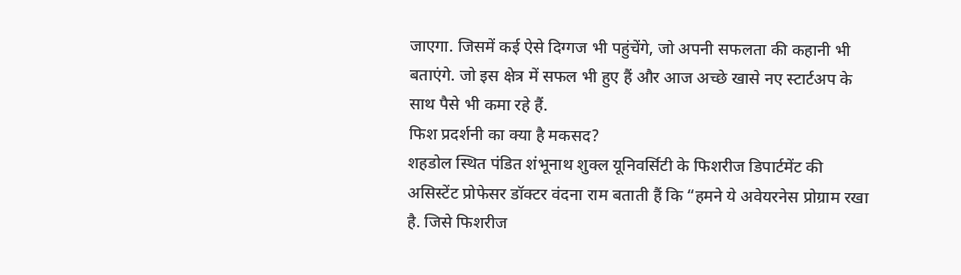जाएगा. जिसमें कई ऐसे दिग्गज भी पहुंचेंगे, जो अपनी सफलता की कहानी भी बताएंगे. जो इस क्षेत्र में सफल भी हुए हैं और आज अच्छे खासे नए स्टार्टअप के साथ पैसे भी कमा रहे हैं.
फिश प्रदर्शनी का क्या है मकसद?
शहडोल स्थित पंडित शंभूनाथ शुक्ल यूनिवर्सिटी के फिशरीज डिपार्टमेंट की असिस्टेंट प्रोफेसर डॉक्टर वंदना राम बताती हैं कि “हमने ये अवेयरनेस प्रोग्राम रखा है. जिसे फिशरीज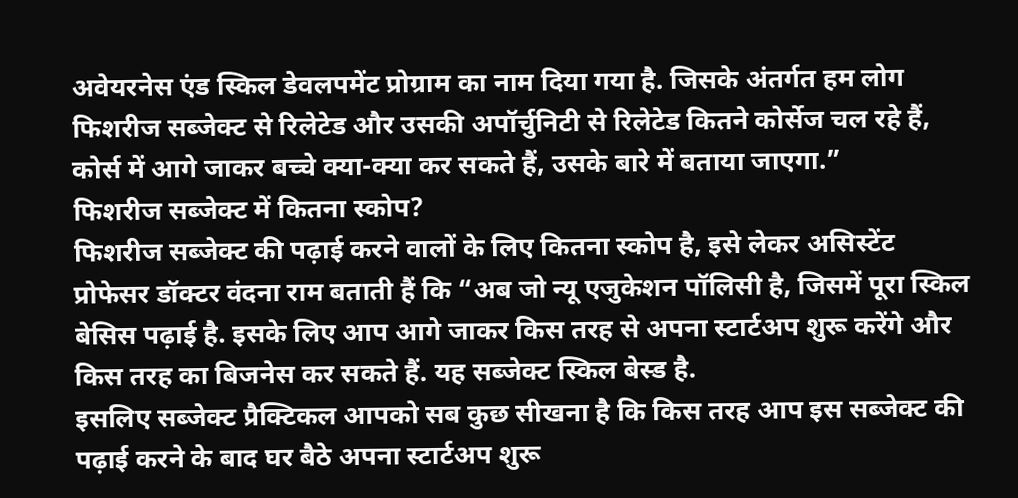अवेयरनेस एंड स्किल डेवलपमेंट प्रोग्राम का नाम दिया गया है. जिसके अंतर्गत हम लोग फिशरीज सब्जेक्ट से रिलेटेड और उसकी अपॉर्चुनिटी से रिलेटेड कितने कोर्सेज चल रहे हैं, कोर्स में आगे जाकर बच्चे क्या-क्या कर सकते हैं, उसके बारे में बताया जाएगा.”
फिशरीज सब्जेक्ट में कितना स्कोप?
फिशरीज सब्जेक्ट की पढ़ाई करने वालों के लिए कितना स्कोप है, इसे लेकर असिस्टेंट प्रोफेसर डॉक्टर वंदना राम बताती हैं कि “अब जो न्यू एजुकेशन पॉलिसी है, जिसमें पूरा स्किल बेसिस पढ़ाई है. इसके लिए आप आगे जाकर किस तरह से अपना स्टार्टअप शुरू करेंगे और किस तरह का बिजनेस कर सकते हैं. यह सब्जेक्ट स्किल बेस्ड है.
इसलिए सब्जेक्ट प्रैक्टिकल आपको सब कुछ सीखना है कि किस तरह आप इस सब्जेक्ट की पढ़ाई करने के बाद घर बैठे अपना स्टार्टअप शुरू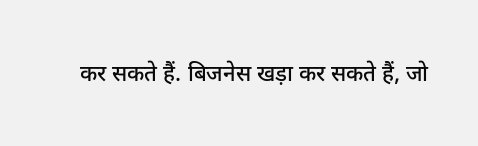कर सकते हैं. बिजनेस खड़ा कर सकते हैं, जो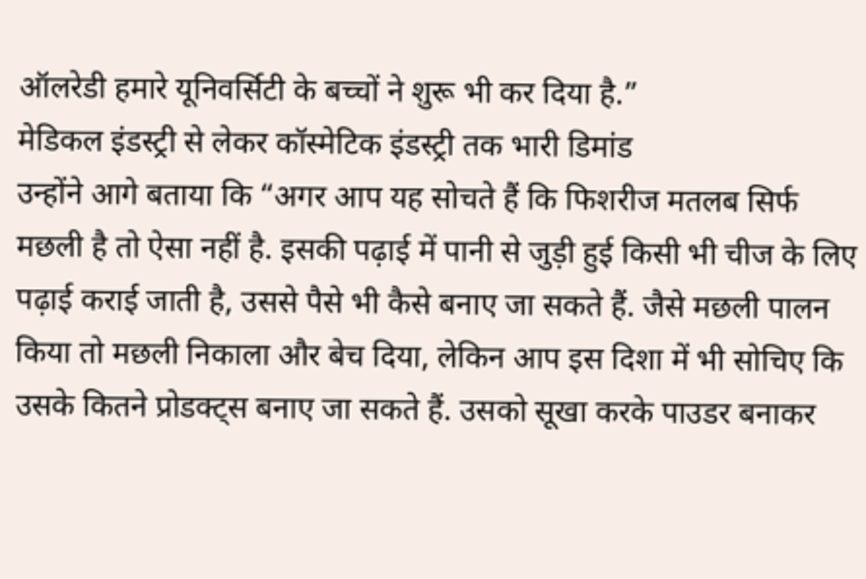ऑलरेडी हमारे यूनिवर्सिटी के बच्चों ने शुरू भी कर दिया है.”
मेडिकल इंडस्ट्री से लेकर कॉस्मेटिक इंडस्ट्री तक भारी डिमांड
उन्होंने आगे बताया कि “अगर आप यह सोचते हैं कि फिशरीज मतलब सिर्फ मछली है तो ऐसा नहीं है. इसकी पढ़ाई में पानी से जुड़ी हुई किसी भी चीज के लिए पढ़ाई कराई जाती है, उससे पैसे भी कैसे बनाए जा सकते हैं. जैसे मछली पालन किया तो मछली निकाला और बेच दिया, लेकिन आप इस दिशा में भी सोचिए कि उसके कितने प्रोडक्ट्स बनाए जा सकते हैं. उसको सूखा करके पाउडर बनाकर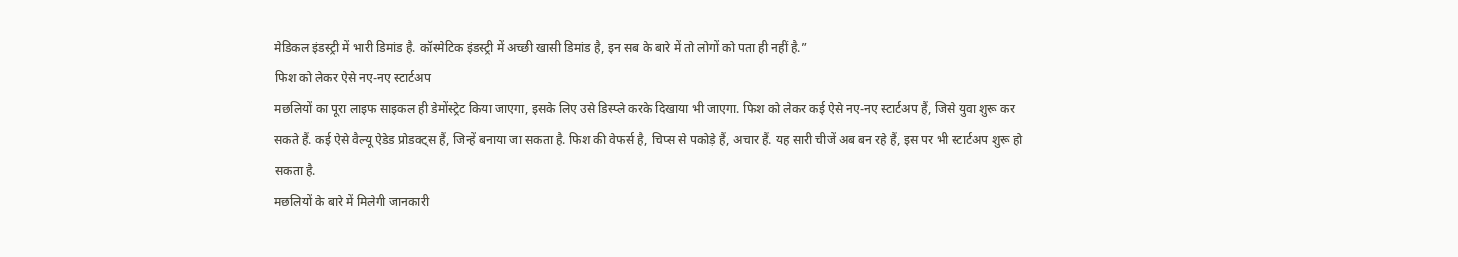मेडिकल इंडस्ट्री में भारी डिमांड है. कॉस्मेटिक इंडस्ट्री में अच्छी खासी डिमांड है, इन सब के बारे में तो लोगों को पता ही नहीं है.”
फिश को लेकर ऐसे नए-नए स्टार्टअप
मछलियों का पूरा लाइफ साइकल ही डेमोंस्ट्रेट किया जाएगा, इसके लिए उसे डिस्प्ले करके दिखाया भी जाएगा. फिश को लेकर कई ऐसे नए-नए स्टार्टअप हैं, जिसे युवा शुरू कर सकते हैं. कई ऐसे वैल्यू ऐडेड प्रोडक्ट्स हैं, जिन्हें बनाया जा सकता है. फिश की वेफर्स है, चिप्स से पकोड़े हैं, अचार हैं. यह सारी चीजें अब बन रहे हैं, इस पर भी स्टार्टअप शुरू हो सकता है.
मछलियों के बारे में मिलेगी जानकारी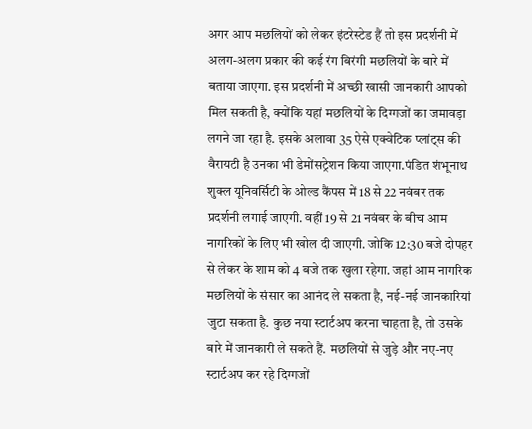अगर आप मछलियों को लेकर इंटरेस्टेड हैं तो इस प्रदर्शनी में अलग-अलग प्रकार की कई रंग बिरंगी मछलियों के बारे में बताया जाएगा. इस प्रदर्शनी में अच्छी खासी जानकारी आपको मिल सकती है, क्योंकि यहां मछलियों के दिग्गजों का जमावड़ा लगने जा रहा है. इसके अलावा 35 ऐसे एक्वेटिक प्लांट्स की वैरायटी है उनका भी डेमोंसट्रेशन किया जाएगा.पंडित शंभूनाथ शुक्ल यूनिवर्सिटी के ओल्ड कैंपस में 18 से 22 नवंबर तक प्रदर्शनी लगाई जाएगी. वहीं 19 से 21 नवंबर के बीच आम नागरिकों के लिए भी खोल दी जाएगी. जोकि 12:30 बजे दोपहर से लेकर के शाम को 4 बजे तक खुला रहेगा. जहां आम नागरिक मछलियों के संसार का आनंद ले सकता है, नई-नई जानकारियां जुटा सकता है. कुछ नया स्टार्टअप करना चाहता है, तो उसके बारे में जानकारी ले सकते हैं. मछलियों से जुड़े और नए-नए स्टार्टअप कर रहे दिग्गजों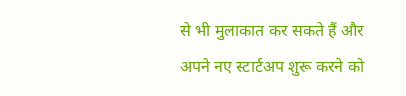से भी मुलाकात कर सकते हैं और अपने नए स्टार्टअप शुरू करने को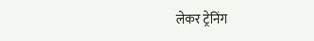लेकर ट्रेनिंग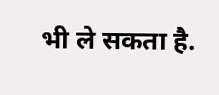भी ले सकता है.